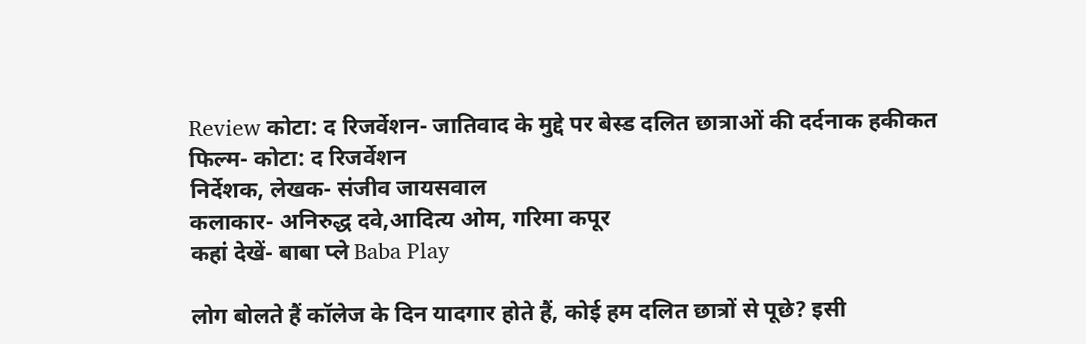Review कोटा: द रिजर्वेशन- जातिवाद के मुद्दे पर बेस्ड दलित छात्राओं की दर्दनाक हकीकत
फिल्म- कोटा: द रिजर्वेशन
निर्देशक, लेखक- संजीव जायसवाल
कलाकार- अनिरुद्ध दवे,आदित्य ओम, गरिमा कपूर
कहां देखें- बाबा प्ले Baba Play

लोग बोलते हैं कॉलेज के दिन यादगार होते हैं, कोई हम दलित छात्रों से पूछे? इसी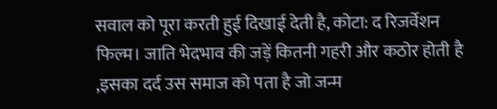सवाल को पूरा करती हुई दिखाई देती है, कोटा: द रिजर्वेशन फिल्म। जाति भेदभाव की जड़ें कितनी गहरी और कठोर होती है ,इसका दर्द उस समाज को पता है जो जन्म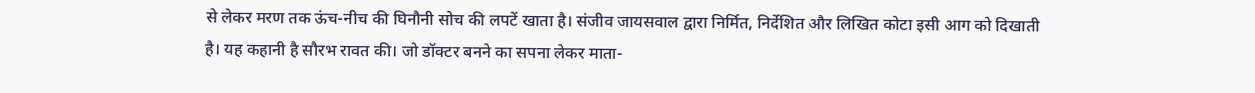से लेकर मरण तक ऊंच-नीच की घिनौनी सोच की लपटें खाता है। संजीव जायसवाल द्वारा निर्मित, निर्देशित और लिखित कोटा इसी आग को दिखाती है। यह कहानी है सौरभ रावत की। जो डॉक्टर बनने का सपना लेकर माता-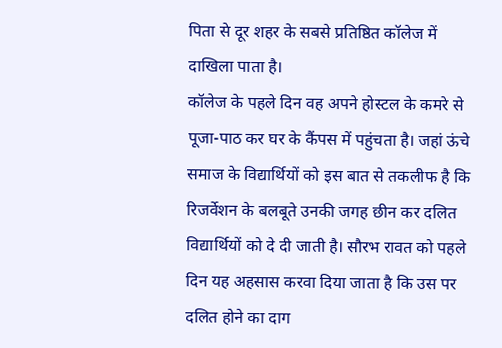पिता से दूर शहर के सबसे प्रतिष्ठित कॉलेज में दाखिला पाता है।
कॉलेज के पहले दिन वह अपने होस्टल के कमरे से पूजा-पाठ कर घर के कैंपस में पहुंचता है। जहां ऊंचे समाज के विद्यार्थियों को इस बात से तकलीफ है कि रिजर्वेशन के बलबूते उनकी जगह छीन कर दलित विद्यार्थियों को दे दी जाती है। सौरभ रावत को पहले दिन यह अहसास करवा दिया जाता है कि उस पर दलित होने का दाग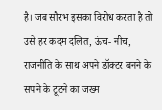है। जब सौरभ इसका विरोध करता है तो उसे हर कदम दलित, ऊंच- नीच, राजनीति के साथ अपने डॉक्टर बनने के सपने के टूटने का जख्म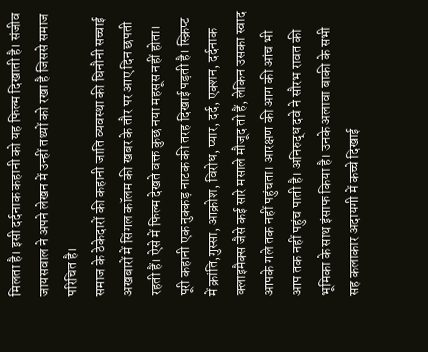मिलता है। इसी दर्दनाक कहानी को यह फिल्म दिखाती है। संजीव जायसवाल ने अपने लेखन में उन्हीं तथ्यों को रखा है जिससे समाज परिचित है।
समाज के ठेकेदारों की कहानी जाति व्यवस्था की घिनौनी सच्चाई अखबारों में सिंगल कॉलम की खबर के तौर पर आए दिन छपती रहती हैं। ऐसे में फिल्म देखते वक्त कुछ नया महसूस नहीं होता। पूरी कहानी एक नुक्कड़ नाटक की तरह दिखाई पड़ती है। स्क्रिप्ट में क्रांति,गुस्सा, आक्रोश, विरोध, प्यार, दर्द, एक्शन, दर्दनाक क्लाइमैक्स जैसे कई सारे मसाले मौजूद तो हैं, लेकिन उसका स्वाद आपके गले तक नहीं पहुंचता। आरक्षण की आग की आंच भी आप तक नहीं पहुंच पाती है। अनिरुद्ध दवे ने सौरभ रावत की भूमिका के साथ इंसाफ किया है। उनके अलावा बाकी के सभी सह कलाकार अदायगी में कच्चे दिखाई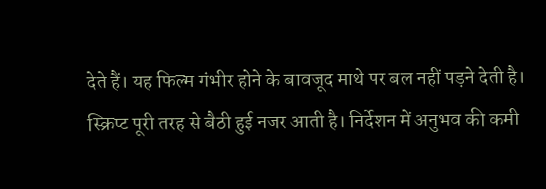देते हैं। यह फिल्म गंभीर होने के बावजूद माथे पर बल नहीं पड़ने देती है। स्क्रिप्ट पूरी तरह से बैठी हुई नजर आती है। निर्देशन में अनुभव की कमी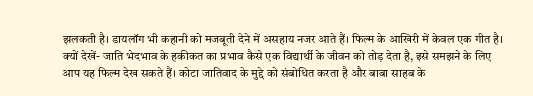झलकती है। डायलॉग भी कहानी को मजबूती देने में असहाय नजर आते हैं। फिल्म के आखिरी में केवल एक गीत है।
क्यों देखें- जाति भेदभाव के हकीकत का प्रभाव कैसे एक विद्यार्थी के जीवन को तोड़ देता है, इसे समझने के लिए आप यह फिल्म देख सकते हैं। कोटा जातिवाद के मुद्दे को संबोधित करता है और बाबा साहब के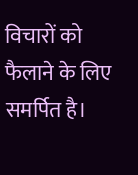विचारों को फैलाने के लिए समर्पित है।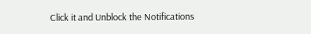Click it and Unblock the Notifications